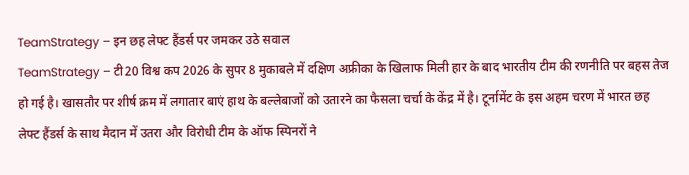TeamStrategy – इन छह लेफ्ट हैंडर्स पर जमकर उठे सवाल
TeamStrategy – टी20 विश्व कप 2026 के सुपर 8 मुकाबले में दक्षिण अफ्रीका के खिलाफ मिली हार के बाद भारतीय टीम की रणनीति पर बहस तेज हो गई है। खासतौर पर शीर्ष क्रम में लगातार बाएं हाथ के बल्लेबाजों को उतारने का फैसला चर्चा के केंद्र में है। टूर्नामेंट के इस अहम चरण में भारत छह लेफ्ट हैंडर्स के साथ मैदान में उतरा और विरोधी टीम के ऑफ स्पिनरों ने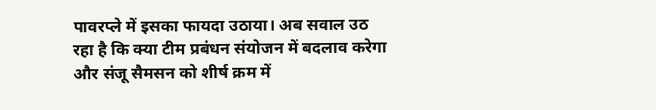पावरप्ले में इसका फायदा उठाया। अब सवाल उठ रहा है कि क्या टीम प्रबंधन संयोजन में बदलाव करेगा और संजू सैमसन को शीर्ष क्रम में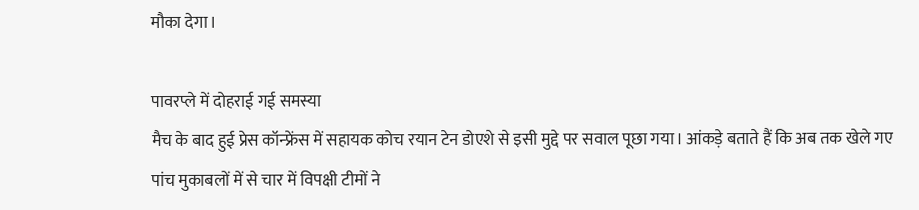मौका देगा।

पावरप्ले में दोहराई गई समस्या
मैच के बाद हुई प्रेस कॉन्फ्रेंस में सहायक कोच रयान टेन डोएशे से इसी मुद्दे पर सवाल पूछा गया। आंकड़े बताते हैं कि अब तक खेले गए पांच मुकाबलों में से चार में विपक्षी टीमों ने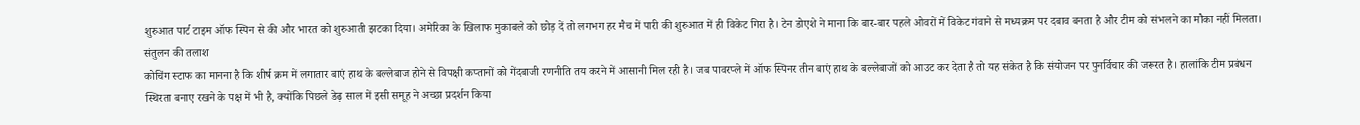शुरुआत पार्ट टाइम ऑफ स्पिन से की और भारत को शुरुआती झटका दिया। अमेरिका के खिलाफ मुकाबले को छोड़ दें तो लगभग हर मैच में पारी की शुरुआत में ही विकेट गिरा है। टेन डोएशे ने माना कि बार-बार पहले ओवरों में विकेट गंवाने से मध्यक्रम पर दबाव बनता है और टीम को संभलने का मौका नहीं मिलता।
संतुलन की तलाश
कोचिंग स्टाफ का मानना है कि शीर्ष क्रम में लगातार बाएं हाथ के बल्लेबाज होने से विपक्षी कप्तानों को गेंदबाजी रणनीति तय करने में आसानी मिल रही है। जब पावरप्ले में ऑफ स्पिनर तीन बाएं हाथ के बल्लेबाजों को आउट कर देता है तो यह संकेत है कि संयोजन पर पुनर्विचार की जरूरत है। हालांकि टीम प्रबंधन स्थिरता बनाए रखने के पक्ष में भी है, क्योंकि पिछले डेढ़ साल में इसी समूह ने अच्छा प्रदर्शन किया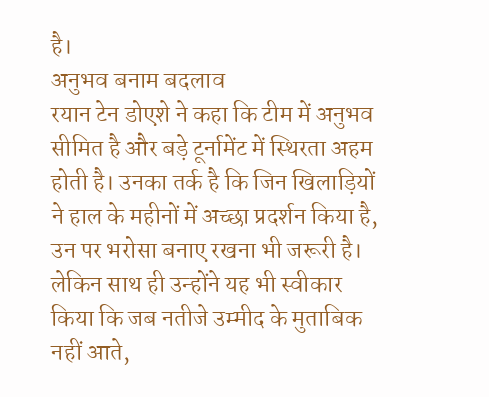है।
अनुभव बनाम बदलाव
रयान टेन डोएशे ने कहा कि टीम में अनुभव सीमित है और बड़े टूर्नामेंट में स्थिरता अहम होती है। उनका तर्क है कि जिन खिलाड़ियों ने हाल के महीनों में अच्छा प्रदर्शन किया है, उन पर भरोसा बनाए रखना भी जरूरी है। लेकिन साथ ही उन्होंने यह भी स्वीकार किया कि जब नतीजे उम्मीद के मुताबिक नहीं आते,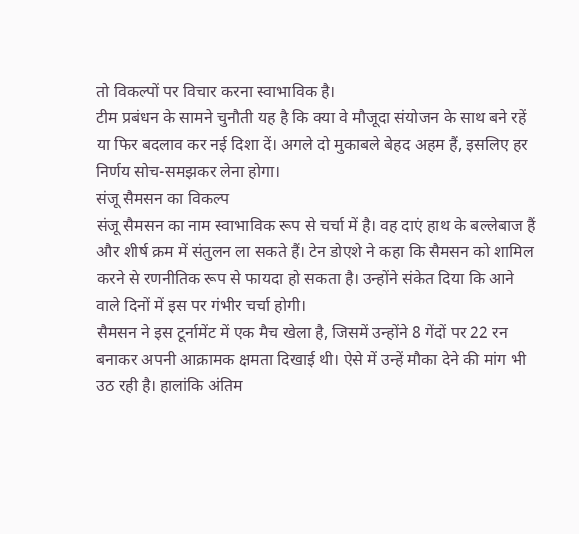तो विकल्पों पर विचार करना स्वाभाविक है।
टीम प्रबंधन के सामने चुनौती यह है कि क्या वे मौजूदा संयोजन के साथ बने रहें या फिर बदलाव कर नई दिशा दें। अगले दो मुकाबले बेहद अहम हैं, इसलिए हर निर्णय सोच-समझकर लेना होगा।
संजू सैमसन का विकल्प
संजू सैमसन का नाम स्वाभाविक रूप से चर्चा में है। वह दाएं हाथ के बल्लेबाज हैं और शीर्ष क्रम में संतुलन ला सकते हैं। टेन डोएशे ने कहा कि सैमसन को शामिल करने से रणनीतिक रूप से फायदा हो सकता है। उन्होंने संकेत दिया कि आने वाले दिनों में इस पर गंभीर चर्चा होगी।
सैमसन ने इस टूर्नामेंट में एक मैच खेला है, जिसमें उन्होंने 8 गेंदों पर 22 रन बनाकर अपनी आक्रामक क्षमता दिखाई थी। ऐसे में उन्हें मौका देने की मांग भी उठ रही है। हालांकि अंतिम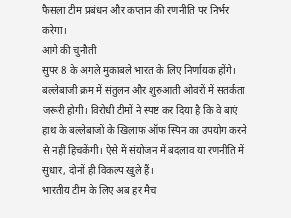फैसला टीम प्रबंधन और कप्तान की रणनीति पर निर्भर करेगा।
आगे की चुनौती
सुपर 8 के अगले मुकाबले भारत के लिए निर्णायक होंगे। बल्लेबाजी क्रम में संतुलन और शुरुआती ओवरों में सतर्कता जरूरी होगी। विरोधी टीमों ने स्पष्ट कर दिया है कि वे बाएं हाथ के बल्लेबाजों के खिलाफ ऑफ स्पिन का उपयोग करने से नहीं हिचकेंगी। ऐसे में संयोजन में बदलाव या रणनीति में सुधार, दोनों ही विकल्प खुले हैं।
भारतीय टीम के लिए अब हर मैच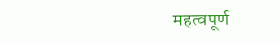महत्वपूर्ण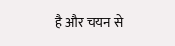है और चयन से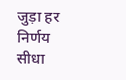जुड़ा हर निर्णय सीधा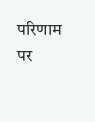परिणाम पर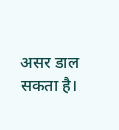असर डाल सकता है।